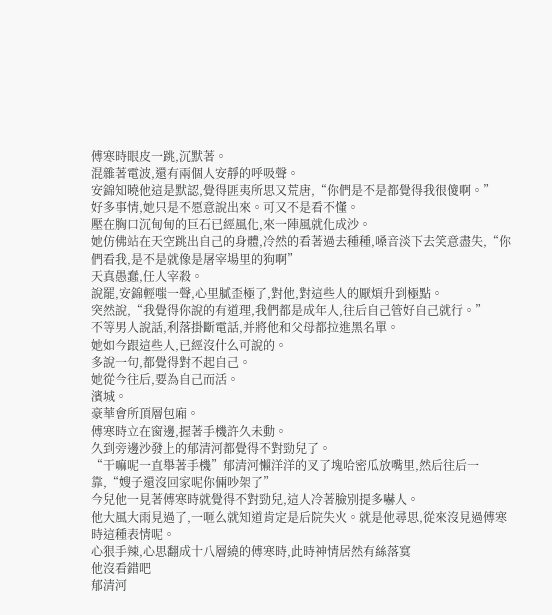傅寒時眼皮一跳,沉默著。
混雜著電波,還有兩個人安靜的呼吸聲。
安錦知曉他這是默認,覺得匪夷所思又荒唐,“你們是不是都覺得我很傻啊。”
好多事情,她只是不愿意說出來。可又不是看不懂。
壓在胸口沉甸甸的巨石已經風化,來一陣風就化成沙。
她仿佛站在天空跳出自己的身體,冷然的看著過去種種,嗓音淡下去笑意盡失,“你們看我,是不是就像是屠宰場里的狗啊”
天真愚蠢,任人宰殺。
說罷,安錦輕嗤一聲,心里膩歪極了,對他,對這些人的厭煩升到極點。
突然說,“我覺得你說的有道理,我們都是成年人,往后自己管好自己就行。”
不等男人說話,利落掛斷電話,并將他和父母都拉進黑名單。
她如今跟這些人,已經沒什么可說的。
多說一句,都覺得對不起自己。
她從今往后,要為自己而活。
濱城。
豪華會所頂層包廂。
傅寒時立在窗邊,握著手機許久未動。
久到旁邊沙發上的郁清河都覺得不對勁兒了。
“干嘛呢一直舉著手機”郁清河懶洋洋的叉了塊哈密瓜放嘴里,然后往后一靠,“嫂子還沒回家呢你倆吵架了”
今兒他一見著傅寒時就覺得不對勁兒,這人冷著臉別提多嚇人。
他大風大雨見過了,一咂么就知道肯定是后院失火。就是他尋思,從來沒見過傅寒時這種表情呢。
心狠手辣,心思翻成十八層繞的傅寒時,此時神情居然有絲落寞
他沒看錯吧
郁清河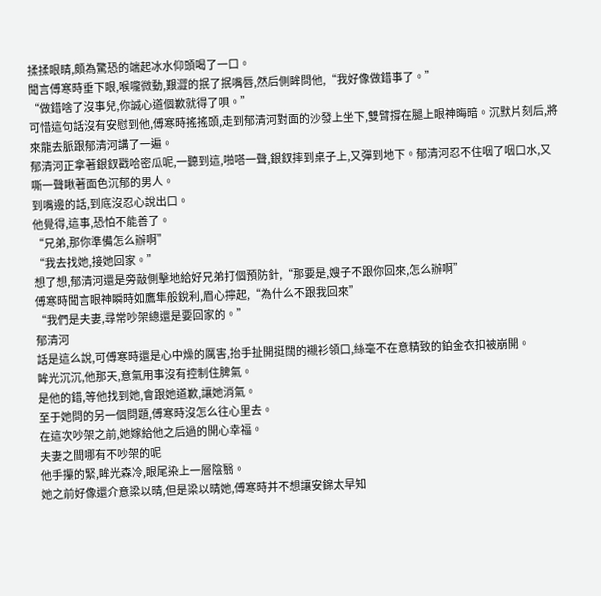揉揉眼睛,頗為驚恐的端起冰水仰頭喝了一口。
聞言傅寒時垂下眼,喉嚨微動,艱澀的抿了抿嘴唇,然后側眸問他,“我好像做錯事了。”
“做錯啥了沒事兒,你誠心道個歉就得了唄。”
可惜這句話沒有安慰到他,傅寒時搖搖頭,走到郁清河對面的沙發上坐下,雙臂撐在腿上眼神晦暗。沉默片刻后,將來龍去脈跟郁清河講了一遍。
郁清河正拿著銀釵戳哈密瓜呢,一聽到這,啪嗒一聲,銀釵摔到桌子上,又彈到地下。郁清河忍不住咽了咽口水,又嘶一聲瞅著面色沉郁的男人。
到嘴邊的話,到底沒忍心說出口。
他覺得,這事,恐怕不能善了。
“兄弟,那你準備怎么辦啊”
“我去找她,接她回家。”
想了想,郁清河還是旁敲側擊地給好兄弟打個預防針,“那要是,嫂子不跟你回來,怎么辦啊”
傅寒時聞言眼神瞬時如鷹隼般銳利,眉心擰起,“為什么不跟我回來”
“我們是夫妻,尋常吵架總還是要回家的。”
郁清河
話是這么說,可傅寒時還是心中燥的厲害,抬手扯開挺闊的襯衫領口,絲毫不在意精致的鉑金衣扣被崩開。
眸光沉沉,他那天,意氣用事沒有控制住脾氣。
是他的錯,等他找到她,會跟她道歉,讓她消氣。
至于她問的另一個問題,傅寒時沒怎么往心里去。
在這次吵架之前,她嫁給他之后過的開心幸福。
夫妻之間哪有不吵架的呢
他手攥的緊,眸光森冷,眼尾染上一層陰翳。
她之前好像還介意梁以晴,但是梁以晴她,傅寒時并不想讓安錦太早知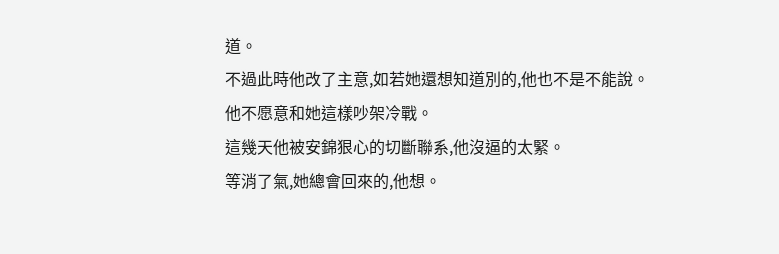道。
不過此時他改了主意,如若她還想知道別的,他也不是不能說。
他不愿意和她這樣吵架冷戰。
這幾天他被安錦狠心的切斷聯系,他沒逼的太緊。
等消了氣,她總會回來的,他想。